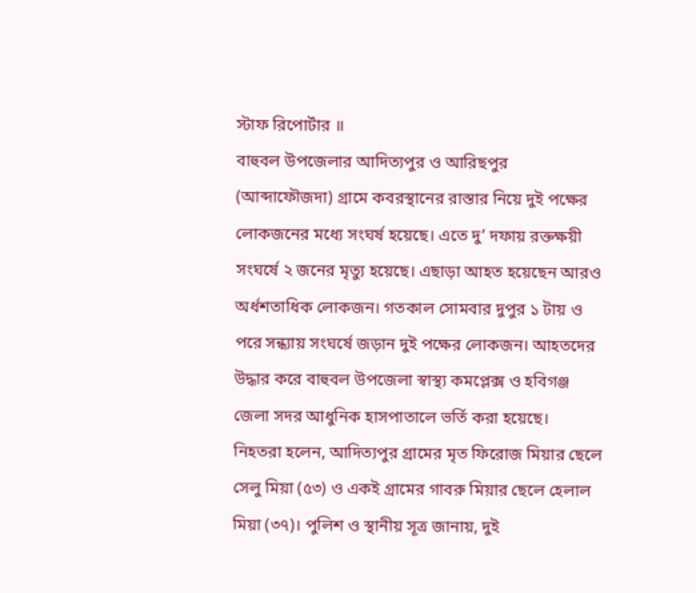স্টাফ রিপোর্টার ॥
বাহুবল উপজেলার আদিত্যপুর ও আরিছপুর (আব্দাফৌজদা) গ্রামে কবরস্থানের রাস্তার নিয়ে দুই পক্ষের লোকজনের মধ্যে সংঘর্ষ হয়েছে। এতে দু’ দফায় রক্তক্ষয়ী সংঘর্ষে ২ জনের মৃত্যু হয়েছে। এছাড়া আহত হয়েছেন আরও অর্ধশতাধিক লোকজন। গতকাল সোমবার দুপুর ১ টায় ও পরে সন্ধ্যায় সংঘর্ষে জড়ান দুই পক্ষের লোকজন। আহতদের উদ্ধার করে বাহুবল উপজেলা স্বাস্থ্য কমপ্লেক্স ও হবিগঞ্জ জেলা সদর আধুনিক হাসপাতালে ভর্তি করা হয়েছে।
নিহতরা হলেন, আদিত্যপুর গ্রামের মৃত ফিরোজ মিয়ার ছেলে সেলু মিয়া (৫৩) ও একই গ্রামের গাবরু মিয়ার ছেলে হেলাল মিয়া (৩৭)। পুলিশ ও স্থানীয় সূত্র জানায়, দুই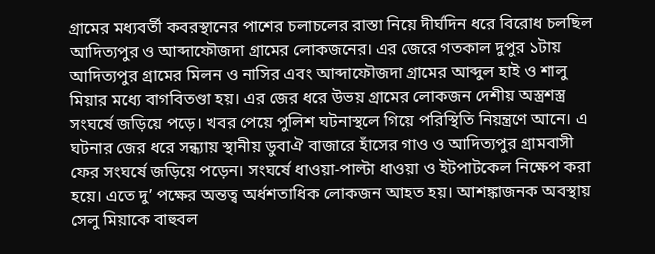গ্রামের মধ্যবর্তী কবরস্থানের পাশের চলাচলের রাস্তা নিয়ে দীর্ঘদিন ধরে বিরোধ চলছিল আদিত্যপুর ও আব্দাফৌজদা গ্রামের লোকজনের। এর জেরে গতকাল দুপুর ১টায় আদিত্যপুর গ্রামের মিলন ও নাসির এবং আব্দাফৌজদা গ্রামের আব্দুল হাই ও শালু মিয়ার মধ্যে বাগবিতণ্ডা হয়। এর জের ধরে উভয় গ্রামের লোকজন দেশীয় অস্ত্রশস্ত্র সংঘর্ষে জড়িয়ে পড়ে। খবর পেয়ে পুলিশ ঘটনাস্থলে গিয়ে পরিস্থিতি নিয়ন্ত্রণে আনে। এ ঘটনার জের ধরে সন্ধ্যায় স্থানীয় ডুবাঐ বাজারে হাঁসের গাও ও আদিত্যপুর গ্রামবাসী ফের সংঘর্ষে জড়িয়ে পড়েন। সংঘর্ষে ধাওয়া-পাল্টা ধাওয়া ও ইটপাটকেল নিক্ষেপ করা হয়ে। এতে দু’ পক্ষের অন্তত্ব অর্ধশতাধিক লোকজন আহত হয়। আশঙ্কাজনক অবস্থায় সেলু মিয়াকে বাহুবল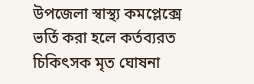উপজেলা স্বাস্থ্য কমপ্লেক্সে ভর্তি করা হলে কর্তব্যরত চিকিৎসক মৃত ঘোষনা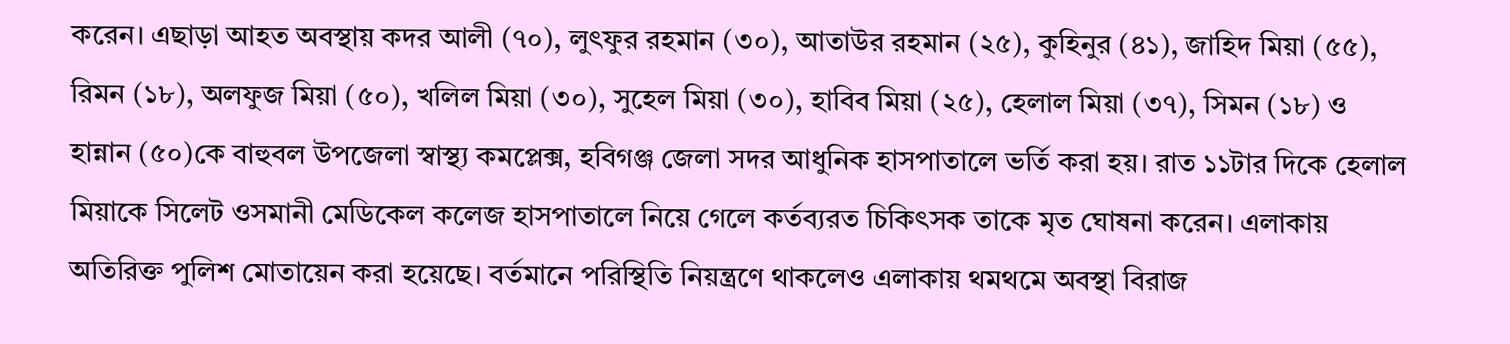করেন। এছাড়া আহত অবস্থায় কদর আলী (৭০), লুৎফুর রহমান (৩০), আতাউর রহমান (২৫), কুহিনুর (৪১), জাহিদ মিয়া (৫৫), রিমন (১৮), অলফুজ মিয়া (৫০), খলিল মিয়া (৩০), সুহেল মিয়া (৩০), হাবিব মিয়া (২৫), হেলাল মিয়া (৩৭), সিমন (১৮) ও হান্নান (৫০)কে বাহুবল উপজেলা স্বাস্থ্য কমপ্লেক্স, হবিগঞ্জ জেলা সদর আধুনিক হাসপাতালে ভর্তি করা হয়। রাত ১১টার দিকে হেলাল মিয়াকে সিলেট ওসমানী মেডিকেল কলেজ হাসপাতালে নিয়ে গেলে কর্তব্যরত চিকিৎসক তাকে মৃত ঘোষনা করেন। এলাকায় অতিরিক্ত পুলিশ মোতায়েন করা হয়েছে। বর্তমানে পরিস্থিতি নিয়ন্ত্রণে থাকলেও এলাকায় থমথমে অবস্থা বিরাজ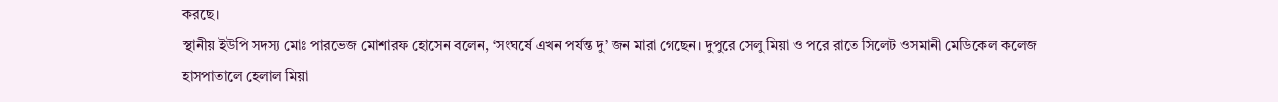করছে।
স্থানীয় ইউপি সদস্য মোঃ পারভেজ মোশারফ হোসেন বলেন, ‘সংঘর্ষে এখন পর্যন্ত দু’ জন মারা গেছেন। দুপুরে সেলু মিয়া ও পরে রাতে সিলেট ওসমানী মেডিকেল কলেজ হাসপাতালে হেলাল মিয়া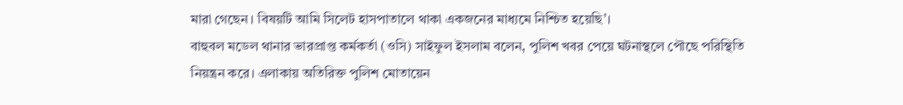মারা গেছেন। বিষয়টি আমি সিলেট হাসপাতালে থাকা একজনের মাধ্যমে নিশ্চিত হয়েছি’।
বাহুবল মডেল থানার ভারপ্রাপ্ত কর্মকর্তা (ওসি) সাইফুল ইসলাম বলেন, পুলিশ খবর পেয়ে ঘটনাস্থলে পৌছে পরিস্থিতি নিয়ন্ত্রন করে। এলাকায় অতিরিক্ত পুলিশ মোতায়েন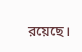রয়েছে।